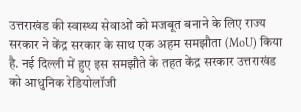उत्तराखंड की स्वास्थ्य सेवाओं को मजबूत बनाने के लिए राज्य सरकार ने केंद्र सरकार के साथ एक अहम समझौता (MoU) किया है. नई दिल्ली में हुए इस समझौते के तहत केंद्र सरकार उत्तराखंड को आधुनिक रेडियोलॉजी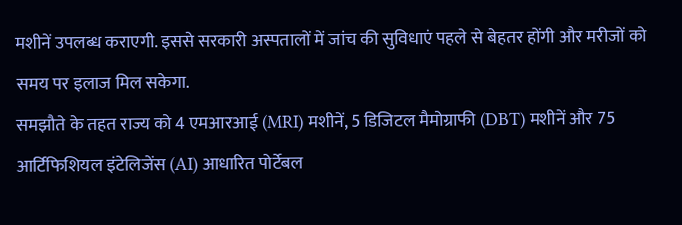मशीनें उपलब्ध कराएगी. इससे सरकारी अस्पतालों में जांच की सुविधाएं पहले से बेहतर होंगी और मरीजों को समय पर इलाज मिल सकेगा.
समझौते के तहत राज्य को 4 एमआरआई (MRI) मशीनें, 5 डिजिटल मैमोग्राफी (DBT) मशीनें और 75 आर्टिफिशियल इंटेलिजेंस (AI) आधारित पोर्टेबल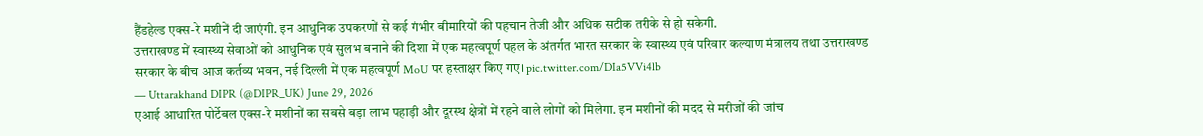हैंडहेल्ड एक्स-रे मशीनें दी जाएंगी. इन आधुनिक उपकरणों से कई गंभीर बीमारियों की पहचान तेजी और अधिक सटीक तरीके से हो सकेगी.
उत्तराखण्ड में स्वास्थ्य सेवाओं को आधुनिक एवं सुलभ बनाने की दिशा में एक महत्वपूर्ण पहल के अंतर्गत भारत सरकार के स्वास्थ्य एवं परिवार कल्याण मंत्रालय तथा उत्तराखण्ड सरकार के बीच आज कर्तव्य भवन, नई दिल्ली में एक महत्वपूर्ण MoU पर हस्ताक्षर किए गए। pic.twitter.com/DIa5VVi4lb
— Uttarakhand DIPR (@DIPR_UK) June 29, 2026
एआई आधारित पोर्टेबल एक्स-रे मशीनों का सबसे बड़ा लाभ पहाड़ी और दूरस्थ क्षेत्रों में रहने वाले लोगों को मिलेगा. इन मशीनों की मदद से मरीजों की जांच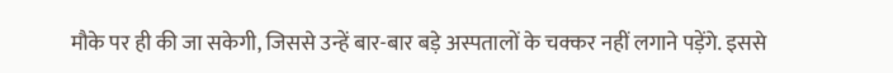मौके पर ही की जा सकेगी, जिससे उन्हें बार-बार बड़े अस्पतालों के चक्कर नहीं लगाने पड़ेंगे. इससे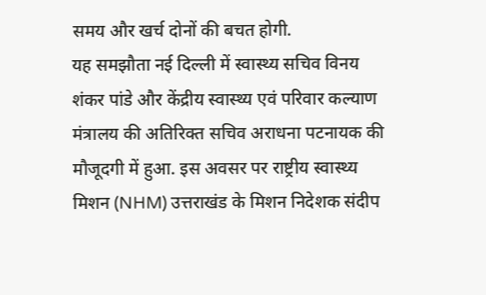समय और खर्च दोनों की बचत होगी.
यह समझौता नई दिल्ली में स्वास्थ्य सचिव विनय शंकर पांडे और केंद्रीय स्वास्थ्य एवं परिवार कल्याण मंत्रालय की अतिरिक्त सचिव अराधना पटनायक की मौजूदगी में हुआ. इस अवसर पर राष्ट्रीय स्वास्थ्य मिशन (NHM) उत्तराखंड के मिशन निदेशक संदीप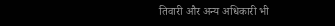तिवारी और अन्य अधिकारी भी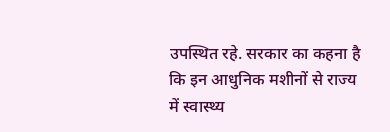उपस्थित रहे. सरकार का कहना है कि इन आधुनिक मशीनों से राज्य में स्वास्थ्य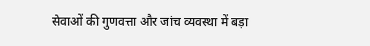सेवाओं की गुणवत्ता और जांच व्यवस्था में बड़ा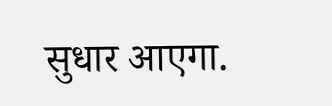सुधार आएगा.